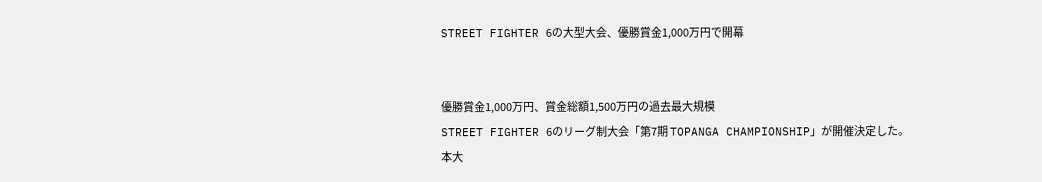STREET FIGHTER 6の大型大会、優勝賞金1,000万円で開幕


優勝賞金1,000万円、賞金総額1,500万円の過去最大規模
STREET FIGHTER 6のリーグ制大会「第7期 TOPANGA CHAMPIONSHIP」が開催決定した。本大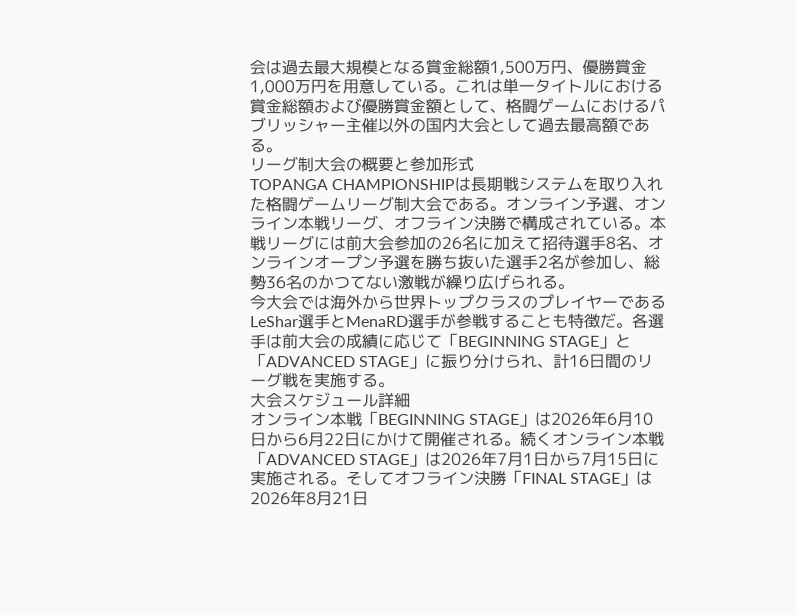会は過去最大規模となる賞金総額1,500万円、優勝賞金1,000万円を用意している。これは単一タイトルにおける賞金総額および優勝賞金額として、格闘ゲームにおけるパブリッシャー主催以外の国内大会として過去最高額である。
リーグ制大会の概要と参加形式
TOPANGA CHAMPIONSHIPは長期戦システムを取り入れた格闘ゲームリーグ制大会である。オンライン予選、オンライン本戦リーグ、オフライン決勝で構成されている。本戦リーグには前大会参加の26名に加えて招待選手8名、オンラインオープン予選を勝ち抜いた選手2名が参加し、総勢36名のかつてない激戦が繰り広げられる。
今大会では海外から世界トップクラスのプレイヤーであるLeShar選手とMenaRD選手が参戦することも特徴だ。各選手は前大会の成績に応じて「BEGINNING STAGE」と「ADVANCED STAGE」に振り分けられ、計16日間のリーグ戦を実施する。
大会スケジュール詳細
オンライン本戦「BEGINNING STAGE」は2026年6月10日から6月22日にかけて開催される。続くオンライン本戦「ADVANCED STAGE」は2026年7月1日から7月15日に実施される。そしてオフライン決勝「FINAL STAGE」は2026年8月21日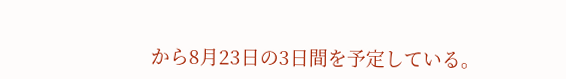から8月23日の3日間を予定している。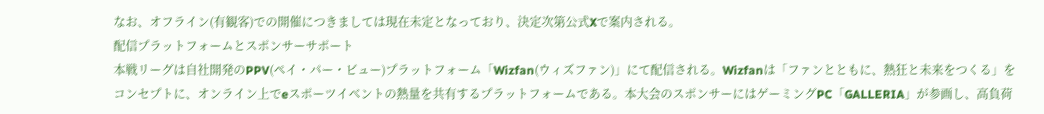なお、オフライン(有観客)での開催につきましては現在未定となっており、決定次第公式Xで案内される。
配信プラットフォームとスポンサーサポート
本戦リーグは自社開発のPPV(ペイ・パー・ビュー)プラットフォーム「Wizfan(ウィズファン)」にて配信される。Wizfanは「ファンとともに、熱狂と未来をつくる」をコンセプトに、オンライン上でeスポーツイベントの熱量を共有するプラットフォームである。本大会のスポンサーにはゲーミングPC「GALLERIA」が参画し、高負荷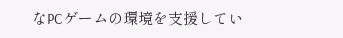なPCゲームの環境を支援してい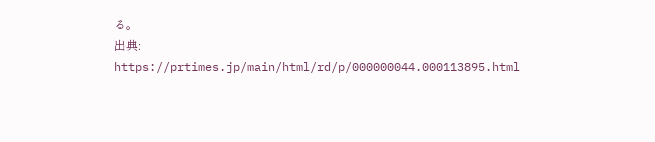る。
出典: https://prtimes.jp/main/html/rd/p/000000044.000113895.html